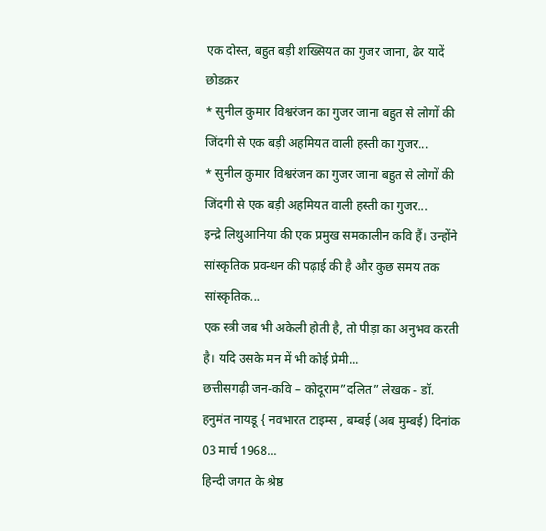एक दोस्त, बहुत बड़ी शख्सियत का गुजर जाना, ढेर यादें छोडक़र
* सुनील कुमार विश्वरंजन का गुजर जाना बहुत से लोगों की जिंदगी से एक बड़ी अहमियत वाली हस्ती का गुजर...
* सुनील कुमार विश्वरंजन का गुजर जाना बहुत से लोगों की जिंदगी से एक बड़ी अहमियत वाली हस्ती का गुजर...
इन्द्रे लिथुआनिया की एक प्रमुख समकालीन कवि हैं। उन्होंने सांस्कृतिक प्रवन्धन की पढ़ाई की है और कुछ समय तक सांस्कृतिक...
एक स्त्री जब भी अकेली होती है, तो पीड़ा का अनुभव करती है। यदि उसके मन में भी कोई प्रेमी...
छत्तीसगढ़ी जन-कवि – कोदूराम”दलित” लेखक - डॉ. हनुमंत नायडू { नवभारत टाइम्स , बम्बई (अब मुम्बई) दिनांक 03 मार्च 1968...
हिन्दी जगत के श्रेष्ठ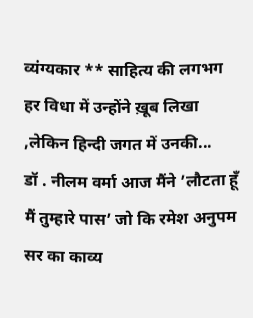व्यंग्यकार ** साहित्य की लगभग हर विधा में उन्होंने ख़ूब लिखा ,लेकिन हिन्दी जगत में उनकी...
डॉ . नीलम वर्मा आज मैंने ’लौटता हूँ मैं तुम्हारे पास’ जो कि रमेश अनुपम सर का काव्य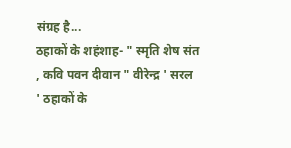संग्रह है...
ठहाकों के शहंशाह- " स्मृति शेष संत , कवि पवन दीवान " वीरेन्द्र ' सरल ' ठहाकों के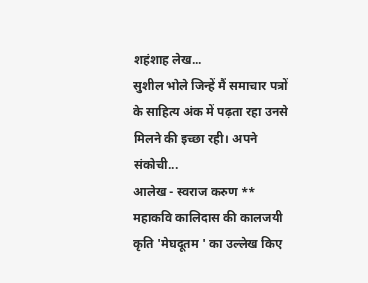शहंशाह लेख...
सुशील भोले जिन्हें मैं समाचार पत्रों के साहित्य अंक में पढ़ता रहा उनसे मिलने की इच्छा रही। अपने संकोची...
आलेख - स्वराज करुण ** महाकवि कालिदास की कालजयी कृति 'मेघदूतम ' का उल्लेख किए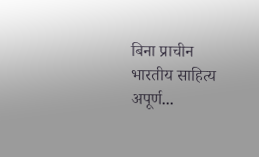बिना प्राचीन भारतीय साहित्य अपूर्ण...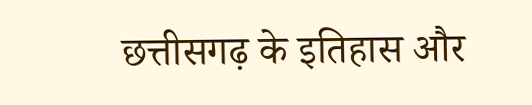छत्तीसगढ़ के इतिहास और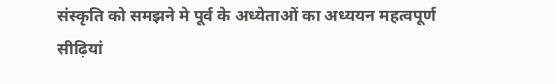संस्कृति को समझने मे पूर्व के अध्येताओं का अध्ययन महत्वपूर्ण सीढ़ियां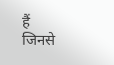हैं जिनसे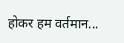होकर हम वर्तमान...